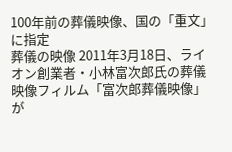100年前の葬儀映像、国の「重文」に指定
葬儀の映像 2011年3月18日、ライオン創業者・小林富次郎氏の葬儀映像フィルム「富次郎葬儀映像」が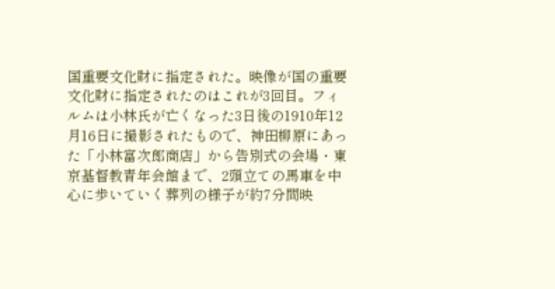国重要文化財に指定された。映像が国の重要文化財に指定されたのはこれが3回目。フィルムは小林氏が亡くなった3日後の1910年12月16日に撮影されたもので、神田柳原にあった「小林富次郎商店」から告別式の会場・東京基督教青年会館まで、2頭立ての馬車を中心に歩いていく葬列の様子が約7分間映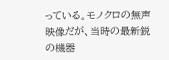っている。モノクロの無声映像だが、当時の最新鋭の機器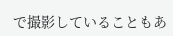で撮影していることもあ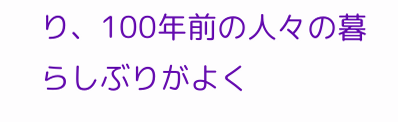り、100年前の人々の暮らしぶりがよく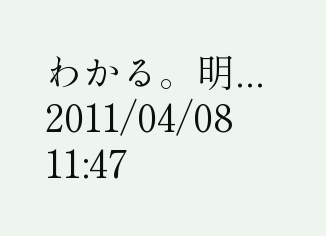わかる。明...
2011/04/08 11:47